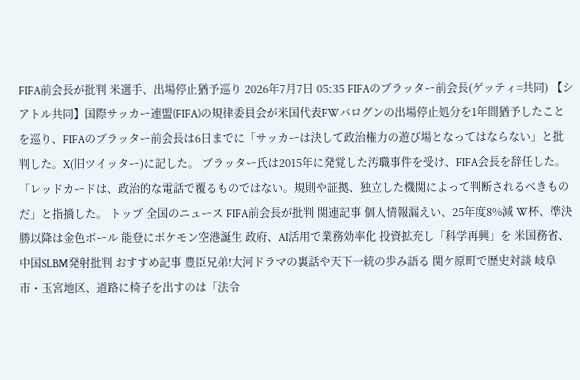FIFA前会長が批判 米選手、出場停止猶予巡り 2026年7月7日 05:35 FIFAのブラッター前会長(ゲッティ=共同) 【シアトル共同】国際サッカー連盟(FIFA)の規律委員会が米国代表FWバログンの出場停止処分を1年間猶予したことを巡り、FIFAのブラッター前会長は6日までに「サッカーは決して政治権力の遊び場となってはならない」と批判した。X(旧ツイッター)に記した。 ブラッター氏は2015年に発覚した汚職事件を受け、FIFA会長を辞任した。「レッドカードは、政治的な電話で覆るものではない。規則や証拠、独立した機関によって判断されるべきものだ」と指摘した。 トップ 全国のニュース FIFA前会長が批判 関連記事 個人情報漏えい、25年度8%減 W杯、準決勝以降は金色ボール 能登にポケモン空港誕生 政府、AI活用で業務効率化 投資拡充し「科学再興」を 米国務省、中国SLBM発射批判 おすすめ記事 豊臣兄弟!大河ドラマの裏話や天下一統の歩み語る 関ケ原町で歴史対談 岐阜市・玉宮地区、道路に椅子を出すのは「法令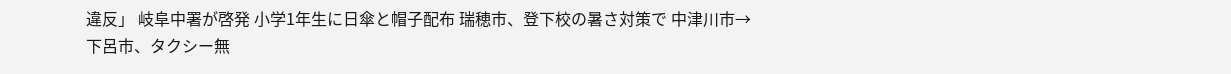違反」 岐阜中署が啓発 小学1年生に日傘と帽子配布 瑞穂市、登下校の暑さ対策で 中津川市→下呂市、タクシー無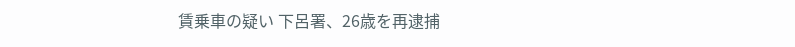賃乗車の疑い 下呂署、26歳を再逮捕